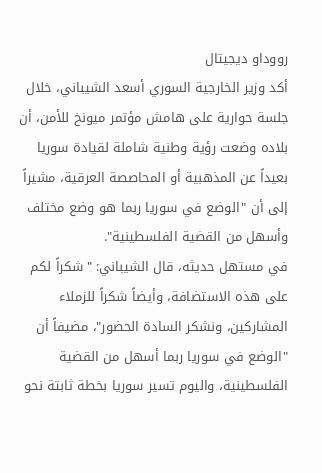رووداو ديجيتال
أكد وزير الخارجية السوري أسعد الشيباني، خلال جلسة حوارية على هامش مؤتمر ميونخ للأمن، أن بلاده وضعت رؤية وطنية شاملة لقيادة سوريا بعيداً عن المذهبية أو المحاصصة العرقية، مشيراً إلى أن "الوضع في سوريا ربما هو وضع مختلف وأسهل من القضية الفلسطينية".
في مستهل حديثه، قال الشيباني: "شكراً لكم على هذه الاستضافة، وأيضاً شكراً للزملاء المشاركين، ونشكر السادة الحضور"، مضيفاً أن "الوضع في سوريا ربما أسهل من القضية الفلسطينية، واليوم تسير سوريا بخطة ثابتة نحو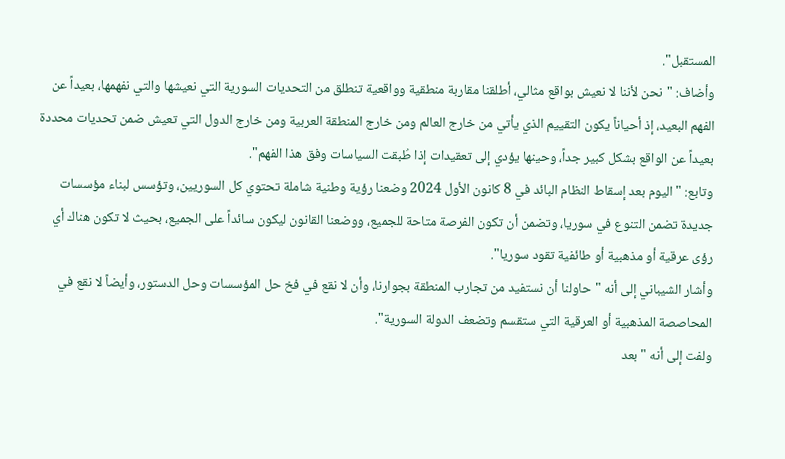المستقبل".
وأضاف: "نحن لأننا لا نعيش بواقع مثالي، أطلقنا مقاربة منطقية وواقعية تنطلق من التحديات السورية التي نعيشها والتي نفهمها، بعيداً عن الفهم البعيد، إذ أحياناً يكون التقييم الذي يأتي من خارج العالم ومن خارج المنطقة العربية ومن خارج الدول التي تعيش ضمن تحديات محددة بعيداً عن الواقع بشكل كبير جداً، وحينها يؤدي إلى تعقيدات إذا طُبقت السياسات وفق هذا الفهم".
وتابع: "اليوم بعد إسقاط النظام البائد في 8 كانون الأول 2024 وضعنا رؤية وطنية شاملة تحتوي كل السوريين، وتؤسس لبناء مؤسسات جديدة تضمن التنوع في سوريا، وتضمن أن تكون الفرصة متاحة للجميع، ووضعنا القانون ليكون سائداً على الجميع، بحيث لا تكون هناك أي رؤى عرقية أو مذهبية أو طائفية تقود سوريا".
وأشار الشيباني إلى أنه "حاولنا أن نستفيد من تجارب المنطقة بجوارنا، وأن لا نقع في فخ حل المؤسسات وحل الدستور، وأيضاً لا نقع في المحاصصة المذهبية أو العرقية التي ستقسم وتضعف الدولة السورية".
ولفت إلى أنه "بعد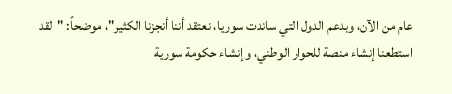عام من الآن، وبدعم الدول التي ساندت سوريا، نعتقد أننا أنجزنا الكثير"، موضحاً: "لقد استطعنا إنشاء منصة للحوار الوطني، وإنشاء حكومة سورية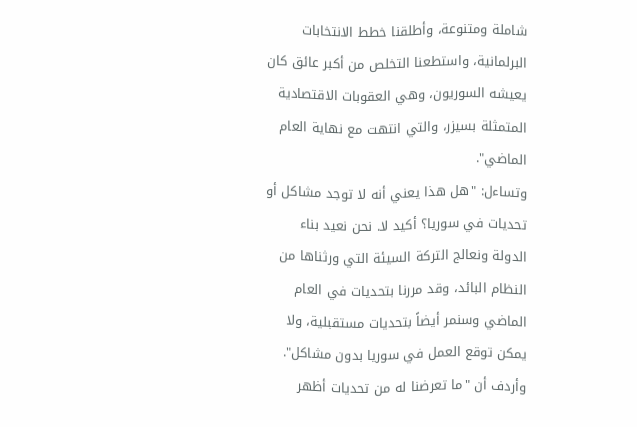شاملة ومتنوعة، وأطلقنا خطط الانتخابات البرلمانية، واستطعنا التخلص من أكبر عائق كان يعيشه السوريون، وهي العقوبات الاقتصادية المتمثلة بسيزر، والتي انتهت مع نهاية العام الماضي".
وتساءل: "هل هذا يعني أنه لا توجد مشاكل أو تحديات في سوريا؟ أكيد لا. نحن نعيد بناء الدولة ونعالج التركة السيئة التي ورثناها من النظام البائد، وقد مررنا بتحديات في العام الماضي وسنمر أيضاً بتحديات مستقبلية، ولا يمكن توقع العمل في سوريا بدون مشاكل".
وأردف أن "ما تعرضنا له من تحديات أظهر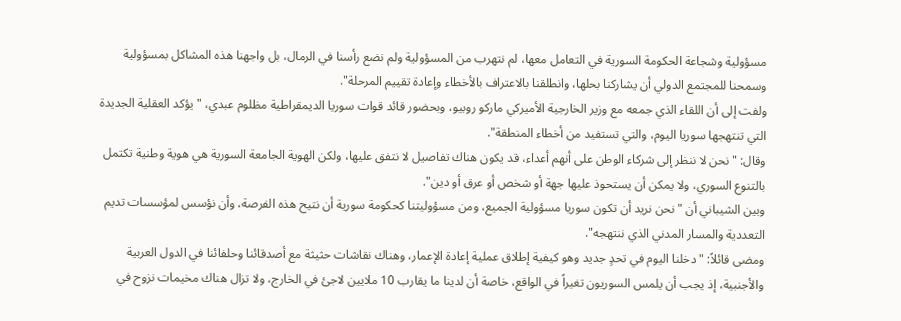مسؤولية وشجاعة الحكومة السورية في التعامل معها، لم نتهرب من المسؤولية ولم نضع رأسنا في الرمال، بل واجهنا هذه المشاكل بمسؤولية وسمحنا للمجتمع الدولي أن يشاركنا بحلها، وانطلقنا بالاعتراف بالأخطاء وإعادة تقييم المرحلة".
ولفت إلى أن اللقاء الذي جمعه مع وزير الخارجية الأميركي ماركو روبيو، وبحضور قائد قوات سوريا الديمقراطية مظلوم عبدي، "يؤكد العقلية الجديدة التي تنتهجها سوريا اليوم، والتي تستفيد من أخطاء المنطقة".
وقال: "نحن لا ننظر إلى شركاء الوطن على أنهم أعداء، قد يكون هناك تفاصيل لا نتفق عليها، ولكن الهوية الجامعة السورية هي هوية وطنية تكتمل بالتنوع السوري، ولا يمكن أن يستحوذ عليها جهة أو شخص أو عرق أو دين".
وبين الشيباني أن "نحن نريد أن تكون سوريا مسؤولية الجميع، ومن مسؤوليتنا كحكومة سورية أن نتيح هذه الفرصة، وأن نؤسس لمؤسسات تديم التعددية والمسار المدني الذي ننتهجه".
ومضى قائلاً: "دخلنا اليوم في تحدٍ جديد وهو كيفية إطلاق عملية إعادة الإعمار، وهناك نقاشات حثيثة مع أصدقائنا وحلفائنا في الدول العربية والأجنبية، إذ يجب أن يلمس السوريون تغيراً في الواقع، خاصة أن لدينا ما يقارب 10 ملايين لاجئ في الخارج، ولا تزال هناك مخيمات نزوح في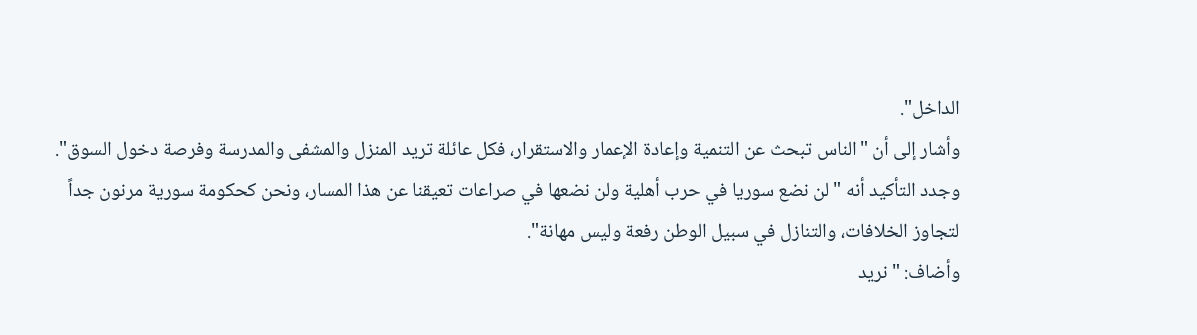الداخل".
وأشار إلى أن "الناس تبحث عن التنمية وإعادة الإعمار والاستقرار، فكل عائلة تريد المنزل والمشفى والمدرسة وفرصة دخول السوق".
وجدد التأكيد أنه "لن نضع سوريا في حرب أهلية ولن نضعها في صراعات تعيقنا عن هذا المسار، ونحن كحكومة سورية مرنون جداً لتجاوز الخلافات، والتنازل في سبيل الوطن رفعة وليس مهانة".
وأضاف: "نريد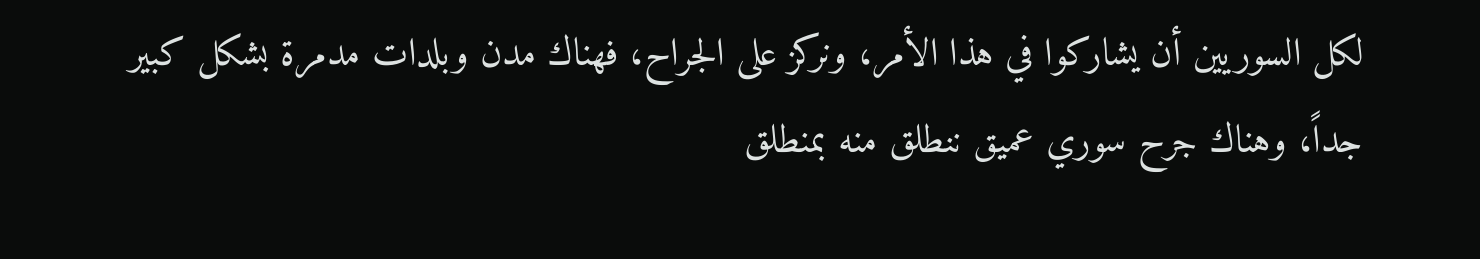لكل السوريين أن يشاركوا في هذا الأمر، ونركز على الجراح، فهناك مدن وبلدات مدمرة بشكل كبير جداً، وهناك جرح سوري عميق ننطلق منه بمنطلق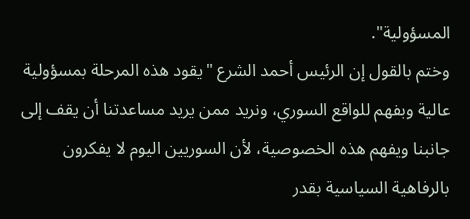المسؤولية".
وختم بالقول إن الرئيس أحمد الشرع "يقود هذه المرحلة بمسؤولية عالية وبفهم للواقع السوري، ونريد ممن يريد مساعدتنا أن يقف إلى جانبنا ويفهم هذه الخصوصية، لأن السوريين اليوم لا يفكرون بالرفاهية السياسية بقدر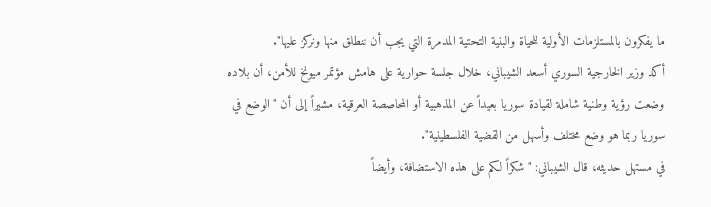ما يفكرون بالمستلزمات الأولية للحياة والبنية التحتية المدمرة التي يجب أن ننطلق منها ونركز عليها".
أكد وزير الخارجية السوري أسعد الشيباني، خلال جلسة حوارية على هامش مؤتمر ميونخ للأمن، أن بلاده وضعت رؤية وطنية شاملة لقيادة سوريا بعيداً عن المذهبية أو المحاصصة العرقية، مشيراً إلى أن "الوضع في سوريا ربما هو وضع مختلف وأسهل من القضية الفلسطينية".
في مستهل حديثه، قال الشيباني: "شكراً لكم على هذه الاستضافة، وأيضاً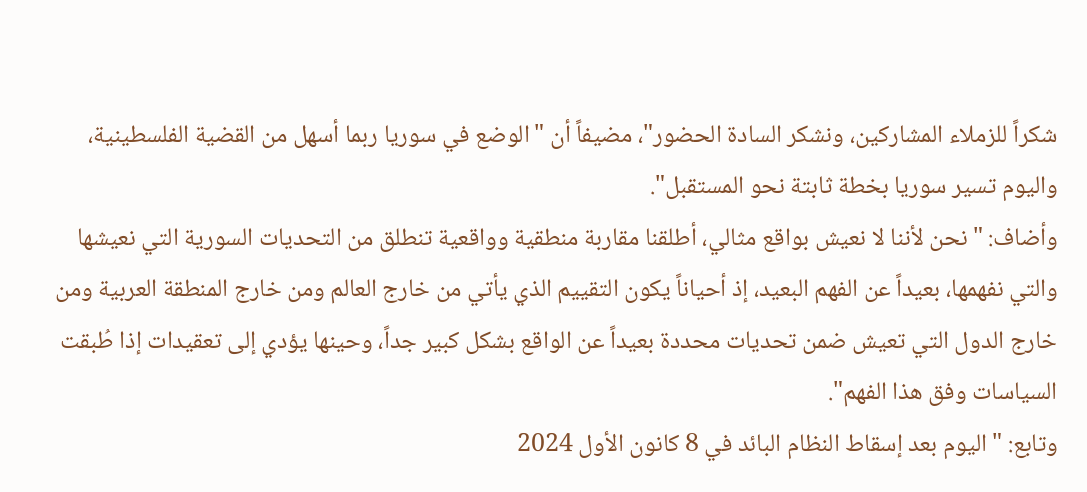شكراً للزملاء المشاركين، ونشكر السادة الحضور"، مضيفاً أن "الوضع في سوريا ربما أسهل من القضية الفلسطينية، واليوم تسير سوريا بخطة ثابتة نحو المستقبل".
وأضاف: "نحن لأننا لا نعيش بواقع مثالي، أطلقنا مقاربة منطقية وواقعية تنطلق من التحديات السورية التي نعيشها والتي نفهمها، بعيداً عن الفهم البعيد، إذ أحياناً يكون التقييم الذي يأتي من خارج العالم ومن خارج المنطقة العربية ومن خارج الدول التي تعيش ضمن تحديات محددة بعيداً عن الواقع بشكل كبير جداً، وحينها يؤدي إلى تعقيدات إذا طُبقت السياسات وفق هذا الفهم".
وتابع: "اليوم بعد إسقاط النظام البائد في 8 كانون الأول 2024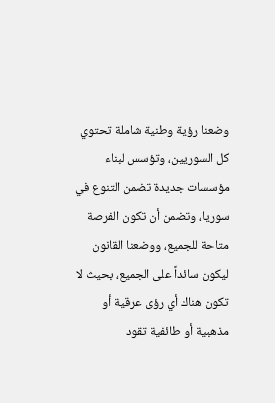وضعنا رؤية وطنية شاملة تحتوي كل السوريين، وتؤسس لبناء مؤسسات جديدة تضمن التنوع في سوريا، وتضمن أن تكون الفرصة متاحة للجميع، ووضعنا القانون ليكون سائداً على الجميع، بحيث لا تكون هناك أي رؤى عرقية أو مذهبية أو طائفية تقود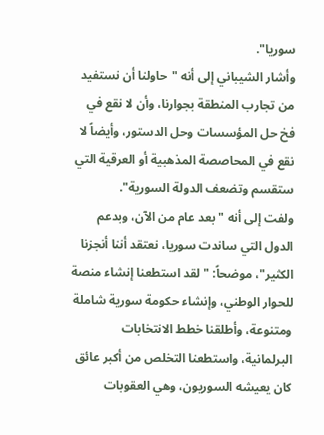سوريا".
وأشار الشيباني إلى أنه "حاولنا أن نستفيد من تجارب المنطقة بجوارنا، وأن لا نقع في فخ حل المؤسسات وحل الدستور، وأيضاً لا نقع في المحاصصة المذهبية أو العرقية التي ستقسم وتضعف الدولة السورية".
ولفت إلى أنه "بعد عام من الآن، وبدعم الدول التي ساندت سوريا، نعتقد أننا أنجزنا الكثير"، موضحاً: "لقد استطعنا إنشاء منصة للحوار الوطني، وإنشاء حكومة سورية شاملة ومتنوعة، وأطلقنا خطط الانتخابات البرلمانية، واستطعنا التخلص من أكبر عائق كان يعيشه السوريون، وهي العقوبات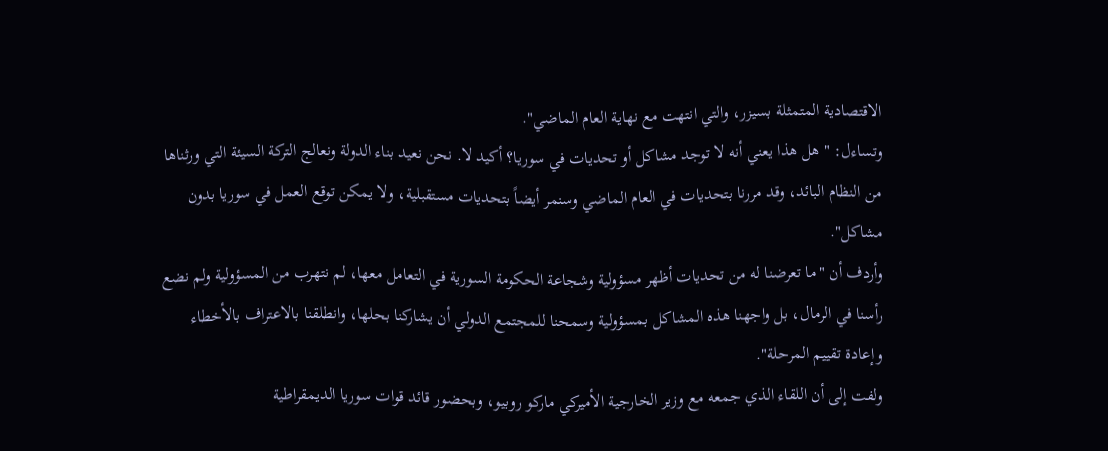الاقتصادية المتمثلة بسيزر، والتي انتهت مع نهاية العام الماضي".
وتساءل: "هل هذا يعني أنه لا توجد مشاكل أو تحديات في سوريا؟ أكيد لا. نحن نعيد بناء الدولة ونعالج التركة السيئة التي ورثناها من النظام البائد، وقد مررنا بتحديات في العام الماضي وسنمر أيضاً بتحديات مستقبلية، ولا يمكن توقع العمل في سوريا بدون مشاكل".
وأردف أن "ما تعرضنا له من تحديات أظهر مسؤولية وشجاعة الحكومة السورية في التعامل معها، لم نتهرب من المسؤولية ولم نضع رأسنا في الرمال، بل واجهنا هذه المشاكل بمسؤولية وسمحنا للمجتمع الدولي أن يشاركنا بحلها، وانطلقنا بالاعتراف بالأخطاء وإعادة تقييم المرحلة".
ولفت إلى أن اللقاء الذي جمعه مع وزير الخارجية الأميركي ماركو روبيو، وبحضور قائد قوات سوريا الديمقراطية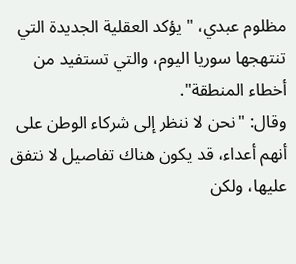مظلوم عبدي، "يؤكد العقلية الجديدة التي تنتهجها سوريا اليوم، والتي تستفيد من أخطاء المنطقة".
وقال: "نحن لا ننظر إلى شركاء الوطن على أنهم أعداء، قد يكون هناك تفاصيل لا نتفق عليها، ولكن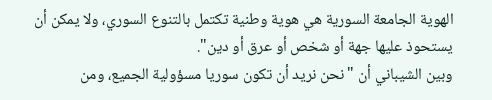الهوية الجامعة السورية هي هوية وطنية تكتمل بالتنوع السوري، ولا يمكن أن يستحوذ عليها جهة أو شخص أو عرق أو دين".
وبين الشيباني أن "نحن نريد أن تكون سوريا مسؤولية الجميع، ومن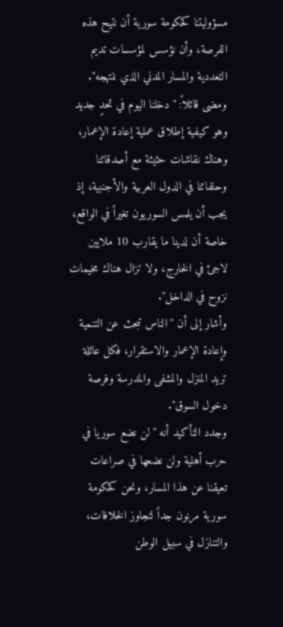مسؤوليتنا كحكومة سورية أن نتيح هذه الفرصة، وأن نؤسس لمؤسسات تديم التعددية والمسار المدني الذي ننتهجه".
ومضى قائلاً: "دخلنا اليوم في تحدٍ جديد وهو كيفية إطلاق عملية إعادة الإعمار، وهناك نقاشات حثيثة مع أصدقائنا وحلفائنا في الدول العربية والأجنبية، إذ يجب أن يلمس السوريون تغيراً في الواقع، خاصة أن لدينا ما يقارب 10 ملايين لاجئ في الخارج، ولا تزال هناك مخيمات نزوح في الداخل".
وأشار إلى أن "الناس تبحث عن التنمية وإعادة الإعمار والاستقرار، فكل عائلة تريد المنزل والمشفى والمدرسة وفرصة دخول السوق".
وجدد التأكيد أنه "لن نضع سوريا في حرب أهلية ولن نضعها في صراعات تعيقنا عن هذا المسار، ونحن كحكومة سورية مرنون جداً لتجاوز الخلافات، والتنازل في سبيل الوطن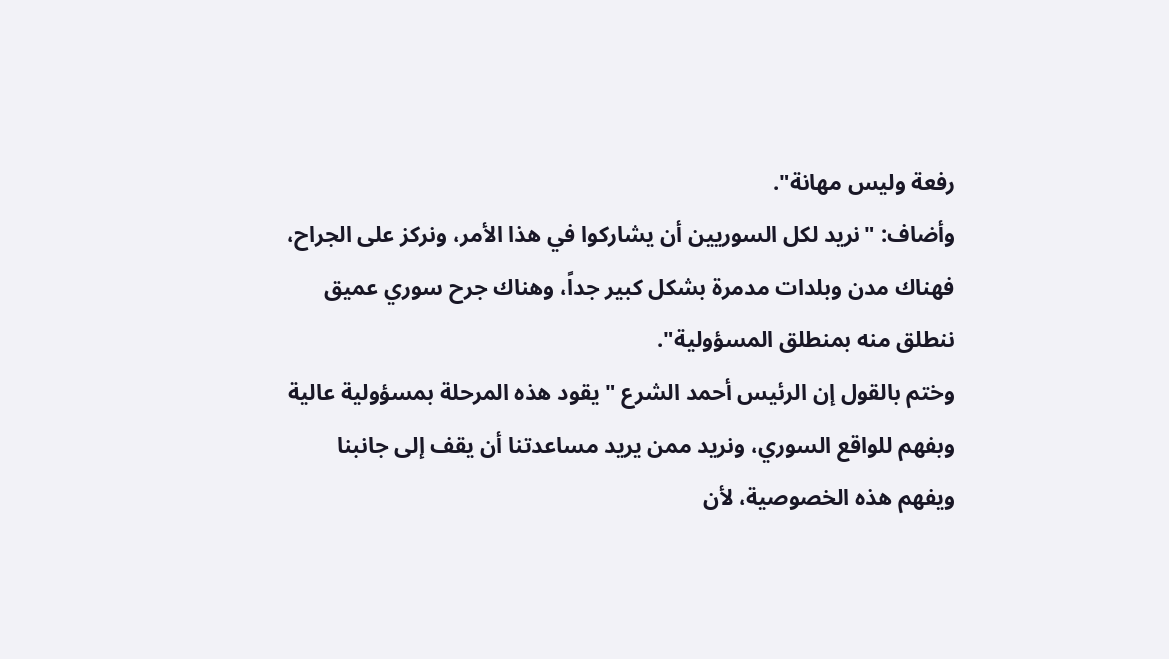رفعة وليس مهانة".
وأضاف: "نريد لكل السوريين أن يشاركوا في هذا الأمر، ونركز على الجراح، فهناك مدن وبلدات مدمرة بشكل كبير جداً، وهناك جرح سوري عميق ننطلق منه بمنطلق المسؤولية".
وختم بالقول إن الرئيس أحمد الشرع "يقود هذه المرحلة بمسؤولية عالية وبفهم للواقع السوري، ونريد ممن يريد مساعدتنا أن يقف إلى جانبنا ويفهم هذه الخصوصية، لأن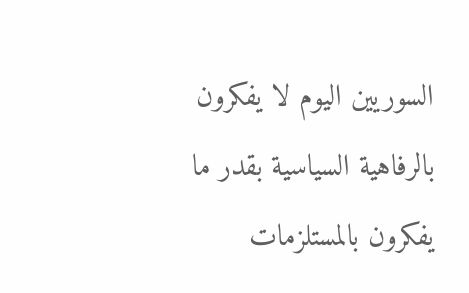السوريين اليوم لا يفكرون بالرفاهية السياسية بقدر ما يفكرون بالمستلزمات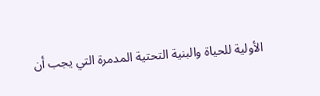الأولية للحياة والبنية التحتية المدمرة التي يجب أن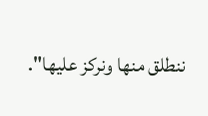ننطلق منها ونركز عليها".